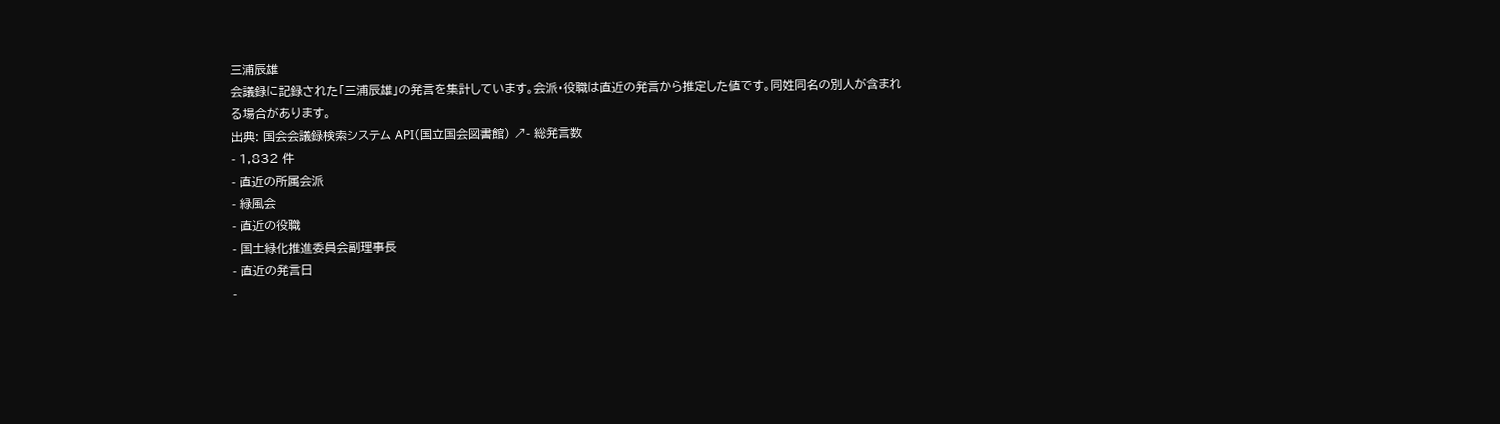三浦辰雄
会議録に記録された「三浦辰雄」の発言を集計しています。会派・役職は直近の発言から推定した値です。同姓同名の別人が含まれる場合があります。
出典: 国会会議録検索システム API(国立国会図書館) ↗- 総発言数
- 1,832 件
- 直近の所属会派
- 緑風会
- 直近の役職
- 国土緑化推進委員会副理事長
- 直近の発言日
-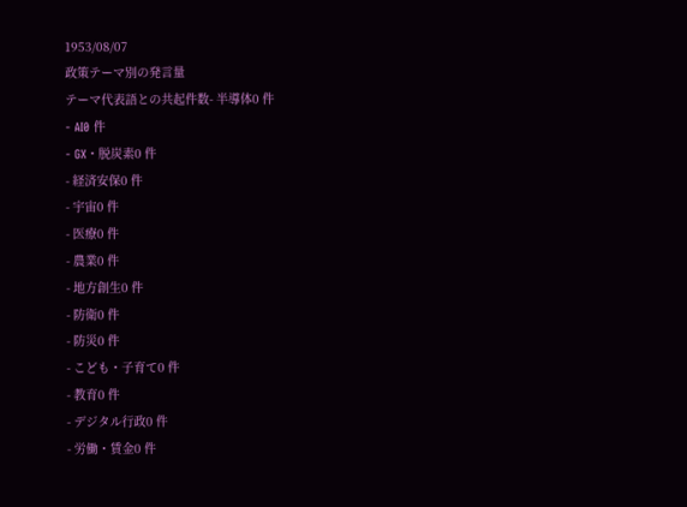1953/08/07
政策テーマ別の発言量
テーマ代表語との共起件数- 半導体0 件
- AI0 件
- GX・脱炭素0 件
- 経済安保0 件
- 宇宙0 件
- 医療0 件
- 農業0 件
- 地方創生0 件
- 防衛0 件
- 防災0 件
- こども・子育て0 件
- 教育0 件
- デジタル行政0 件
- 労働・賃金0 件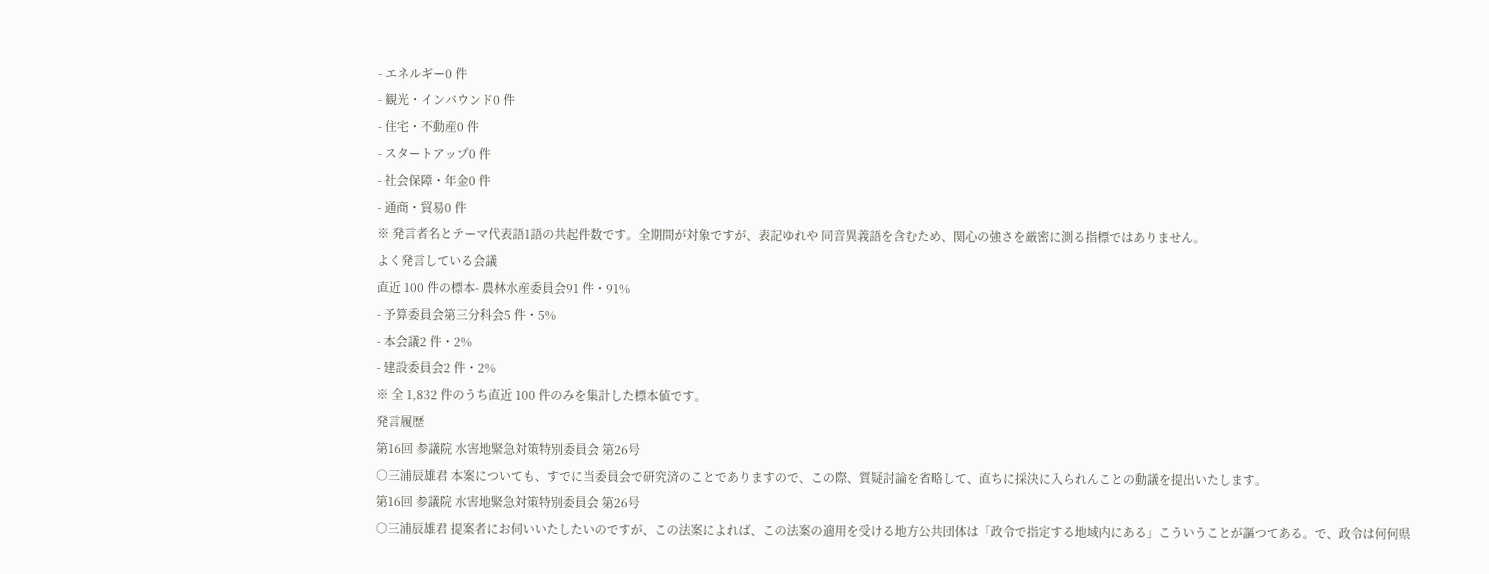- エネルギー0 件
- 観光・インバウンド0 件
- 住宅・不動産0 件
- スタートアップ0 件
- 社会保障・年金0 件
- 通商・貿易0 件
※ 発言者名とテーマ代表語1語の共起件数です。全期間が対象ですが、表記ゆれや 同音異義語を含むため、関心の強さを厳密に測る指標ではありません。
よく発言している会議
直近 100 件の標本- 農林水産委員会91 件・91%
- 予算委員会第三分科会5 件・5%
- 本会議2 件・2%
- 建設委員会2 件・2%
※ 全 1,832 件のうち直近 100 件のみを集計した標本値です。
発言履歴
第16回 参議院 水害地緊急対策特別委員会 第26号
○三浦辰雄君 本案についても、すでに当委員会で研究済のことでありますので、この際、質疑討論を省略して、直ちに採決に入られんことの動議を提出いたします。
第16回 参議院 水害地緊急対策特別委員会 第26号
○三浦辰雄君 提案者にお伺いいたしたいのですが、この法案によれば、この法案の適用を受ける地方公共団体は「政令で指定する地域内にある」こういうことが謳つてある。で、政令は何何県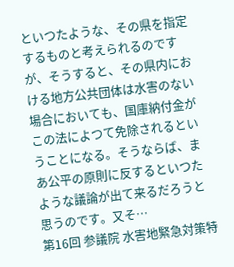といつたような、その県を指定するものと考えられるのですが、そうすると、その県内における地方公共団体は水害のない場合においても、国庫納付金がこの法によつて免除されるということになる。そうならば、まあ公平の原則に反するといつたような議論が出て来るだろうと思うのです。又そ…
第16回 参議院 水害地緊急対策特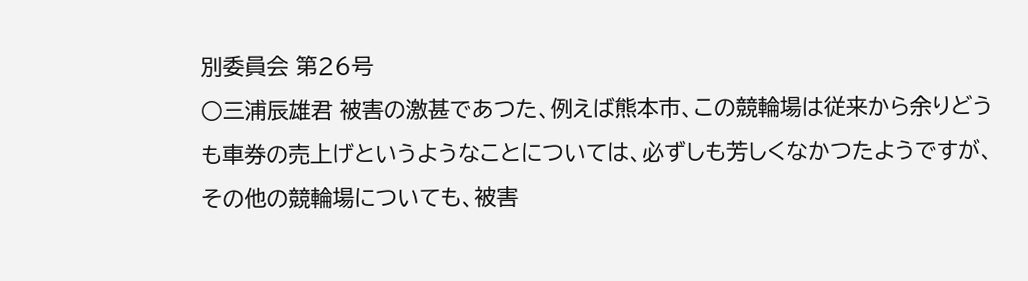別委員会 第26号
○三浦辰雄君 被害の激甚であつた、例えば熊本市、この競輪場は従来から余りどうも車券の売上げというようなことについては、必ずしも芳しくなかつたようですが、その他の競輪場についても、被害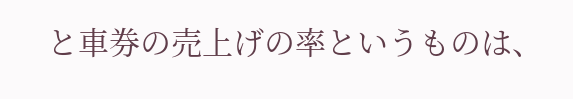と車券の売上げの率というものは、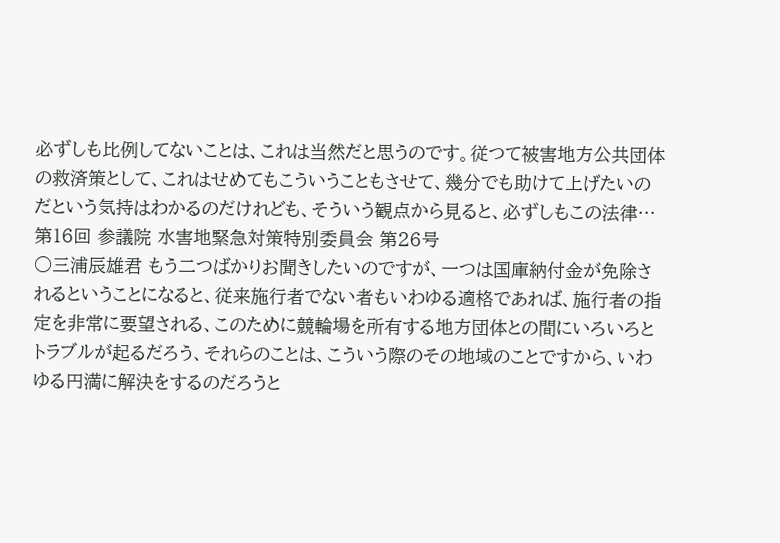必ずしも比例してないことは、これは当然だと思うのです。従つて被害地方公共団体の救済策として、これはせめてもこういうこともさせて、幾分でも助けて上げたいのだという気持はわかるのだけれども、そういう観点から見ると、必ずしもこの法律…
第16回 参議院 水害地緊急対策特別委員会 第26号
○三浦辰雄君 もう二つばかりお聞きしたいのですが、一つは国庫納付金が免除されるということになると、従来施行者でない者もいわゆる適格であれば、施行者の指定を非常に要望される、このために競輪場を所有する地方団体との間にいろいろとトラブルが起るだろう、それらのことは、こういう際のその地域のことですから、いわゆる円満に解決をするのだろうと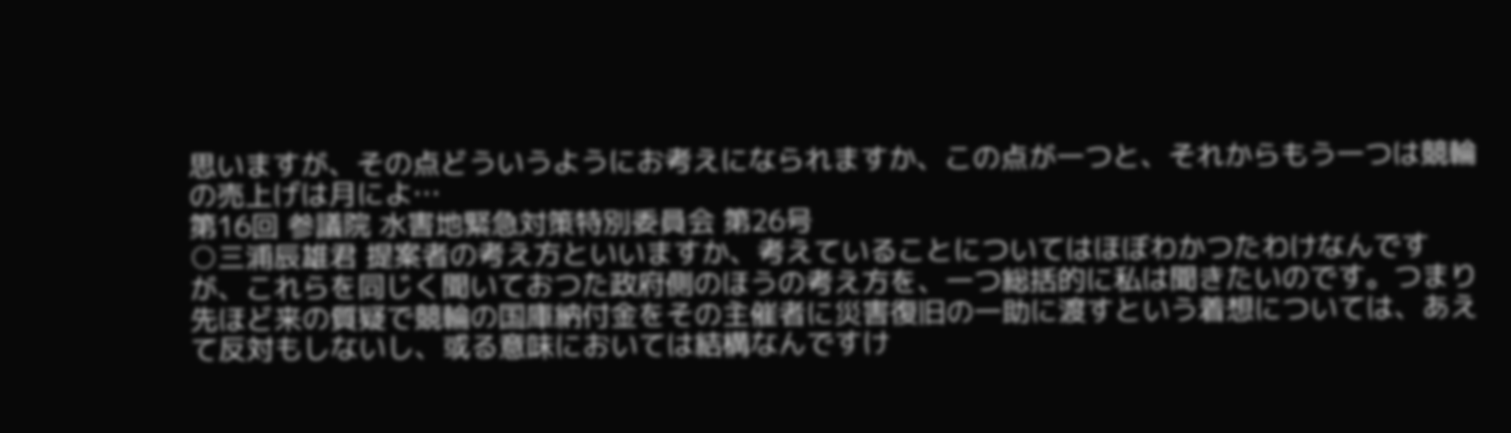思いますが、その点どういうようにお考えになられますか、この点が一つと、それからもう一つは競輪の売上げは月によ…
第16回 参議院 水害地緊急対策特別委員会 第26号
○三浦辰雄君 提案者の考え方といいますか、考えていることについてはほぼわかつたわけなんですが、これらを同じく聞いておつた政府側のほうの考え方を、一つ総括的に私は聞きたいのです。つまり先ほど来の質疑で競輪の国庫納付金をその主催者に災害復旧の一助に渡すという着想については、あえて反対もしないし、或る意味においては結構なんですけ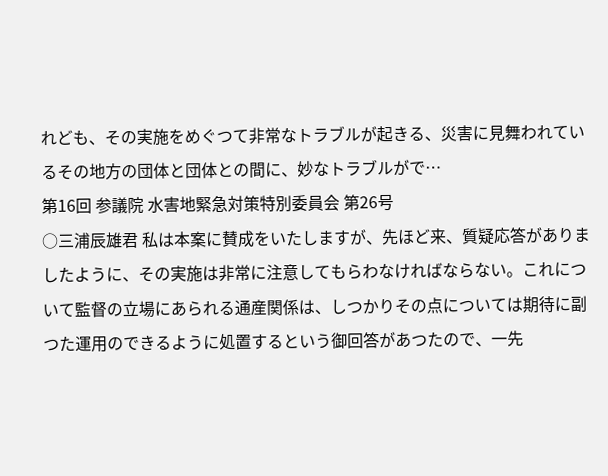れども、その実施をめぐつて非常なトラブルが起きる、災害に見舞われているその地方の団体と団体との間に、妙なトラブルがで…
第16回 参議院 水害地緊急対策特別委員会 第26号
○三浦辰雄君 私は本案に賛成をいたしますが、先ほど来、質疑応答がありましたように、その実施は非常に注意してもらわなければならない。これについて監督の立場にあられる通産関係は、しつかりその点については期待に副つた運用のできるように処置するという御回答があつたので、一先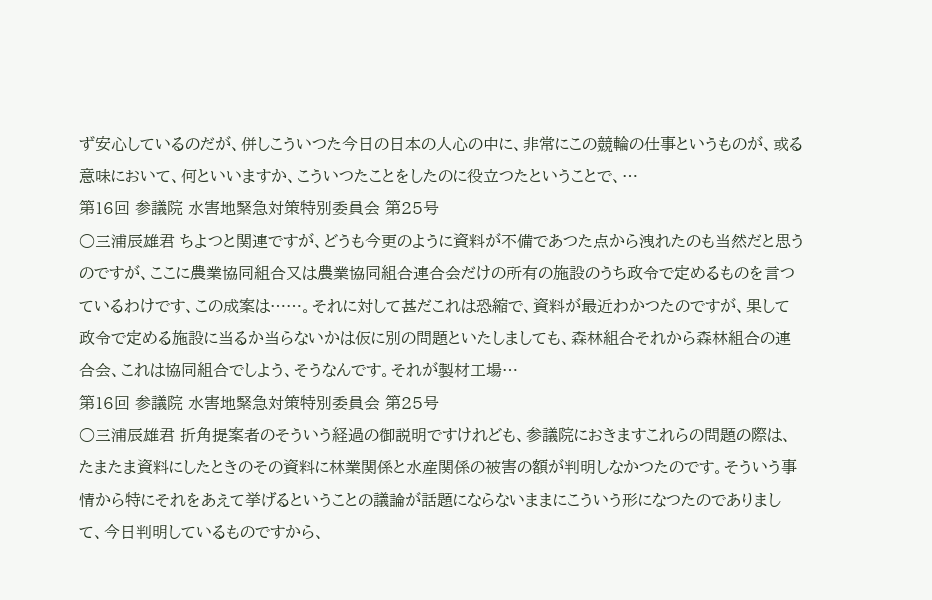ず安心しているのだが、併しこういつた今日の日本の人心の中に、非常にこの競輪の仕事というものが、或る意味において、何といいますか、こういつたことをしたのに役立つたということで、…
第16回 参議院 水害地緊急対策特別委員会 第25号
○三浦辰雄君 ちよつと関連ですが、どうも今更のように資料が不備であつた点から洩れたのも当然だと思うのですが、ここに農業協同組合又は農業協同組合連合会だけの所有の施設のうち政令で定めるものを言つているわけです、この成案は……。それに対して甚だこれは恐縮で、資料が最近わかつたのですが、果して政令で定める施設に当るか当らないかは仮に別の問題といたしましても、森林組合それから森林組合の連合会、これは協同組合でしよう、そうなんです。それが製材工場…
第16回 参議院 水害地緊急対策特別委員会 第25号
○三浦辰雄君 折角提案者のそういう経過の御説明ですけれども、参議院におきますこれらの問題の際は、たまたま資料にしたときのその資料に林業関係と水産関係の被害の額が判明しなかつたのです。そういう事情から特にそれをあえて挙げるということの議論が話題にならないままにこういう形になつたのでありまして、今日判明しているものですから、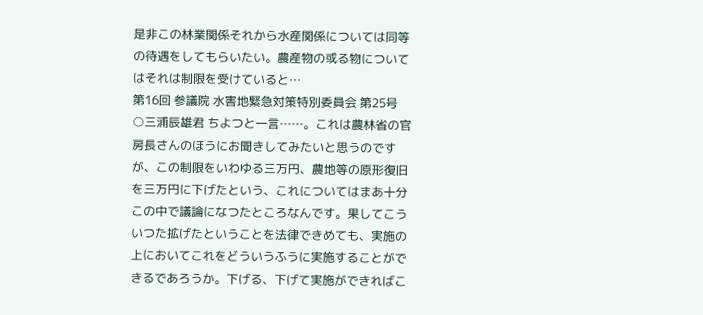是非この林業関係それから水産関係については同等の待遇をしてもらいたい。農産物の或る物についてはそれは制限を受けていると…
第16回 参議院 水害地緊急対策特別委員会 第25号
○三浦辰雄君 ちよつと一言……。これは農林省の官房長さんのほうにお聞きしてみたいと思うのですが、この制限をいわゆる三万円、農地等の原形復旧を三万円に下げたという、これについてはまあ十分この中で議論になつたところなんです。果してこういつた拡げたということを法律できめても、実施の上においてこれをどういうふうに実施することができるであろうか。下げる、下げて実施ができればこ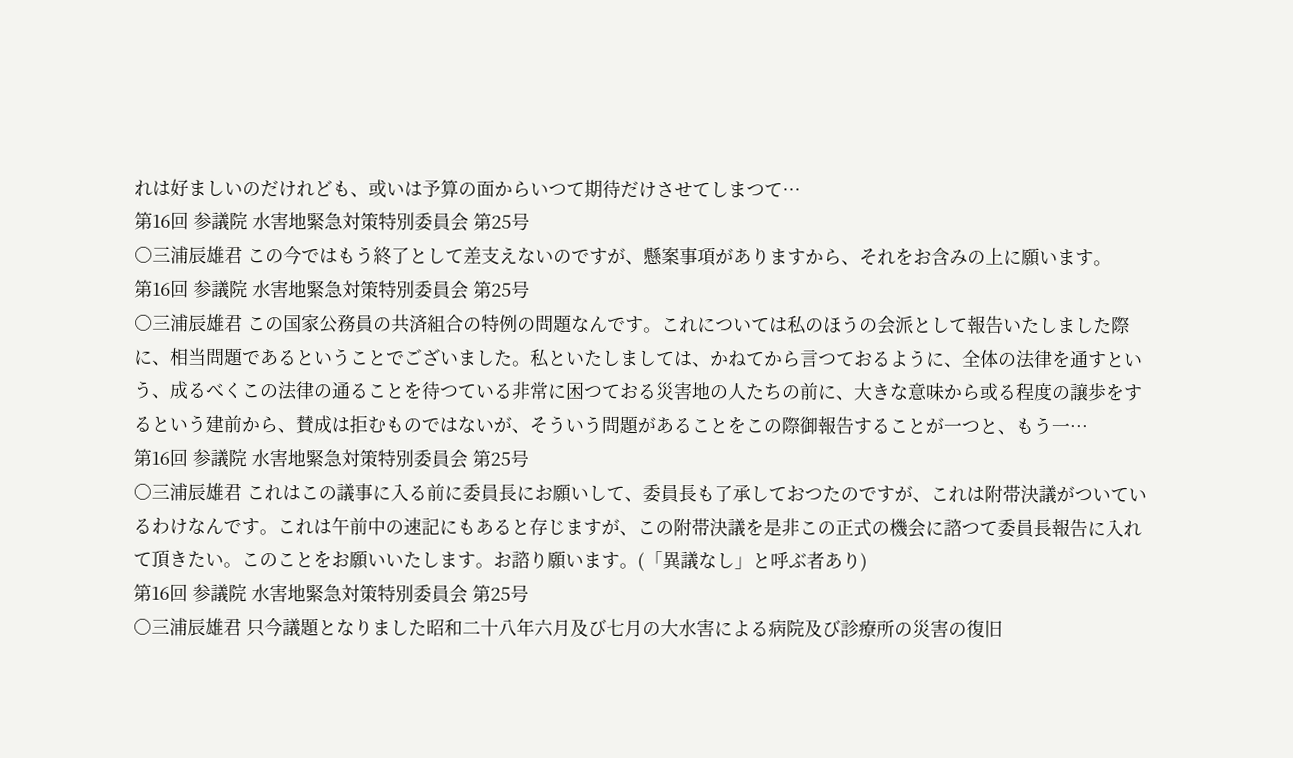れは好ましいのだけれども、或いは予算の面からいつて期待だけさせてしまつて…
第16回 参議院 水害地緊急対策特別委員会 第25号
○三浦辰雄君 この今ではもう終了として差支えないのですが、懸案事項がありますから、それをお含みの上に願います。
第16回 参議院 水害地緊急対策特別委員会 第25号
○三浦辰雄君 この国家公務員の共済組合の特例の問題なんです。これについては私のほうの会派として報告いたしました際に、相当問題であるということでございました。私といたしましては、かねてから言つておるように、全体の法律を通すという、成るべくこの法律の通ることを待つている非常に困つておる災害地の人たちの前に、大きな意味から或る程度の譲歩をするという建前から、賛成は拒むものではないが、そういう問題があることをこの際御報告することが一つと、もう一…
第16回 参議院 水害地緊急対策特別委員会 第25号
○三浦辰雄君 これはこの議事に入る前に委員長にお願いして、委員長も了承しておつたのですが、これは附帯決議がついているわけなんです。これは午前中の速記にもあると存じますが、この附帯決議を是非この正式の機会に諮つて委員長報告に入れて頂きたい。このことをお願いいたします。お諮り願います。(「異議なし」と呼ぶ者あり)
第16回 参議院 水害地緊急対策特別委員会 第25号
○三浦辰雄君 只今議題となりました昭和二十八年六月及び七月の大水害による病院及び診療所の災害の復旧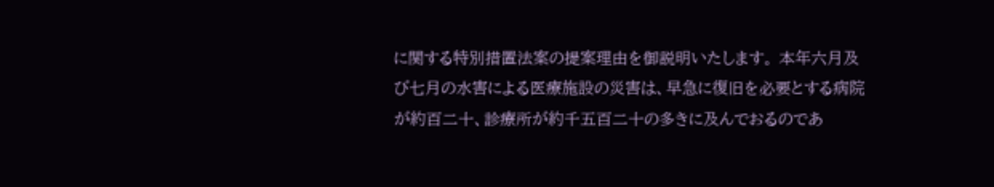に関する特別措置法案の提案理由を御説明いたします。 本年六月及び七月の水害による医療施設の災害は、早急に復旧を必要とする病院が約百二十、診療所が約千五百二十の多きに及んでおるのであ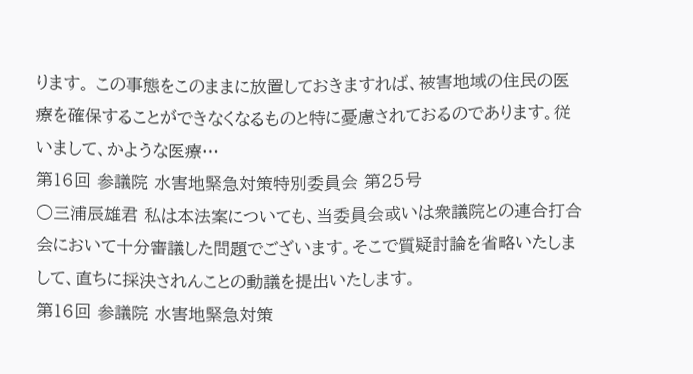ります。 この事態をこのままに放置しておきますれば、被害地域の住民の医療を確保することができなくなるものと特に憂慮されておるのであります。従いまして、かような医療…
第16回 参議院 水害地緊急対策特別委員会 第25号
○三浦辰雄君 私は本法案についても、当委員会或いは衆議院との連合打合会において十分審議した問題でございます。そこで質疑討論を省略いたしまして、直ちに採決されんことの動議を提出いたします。
第16回 参議院 水害地緊急対策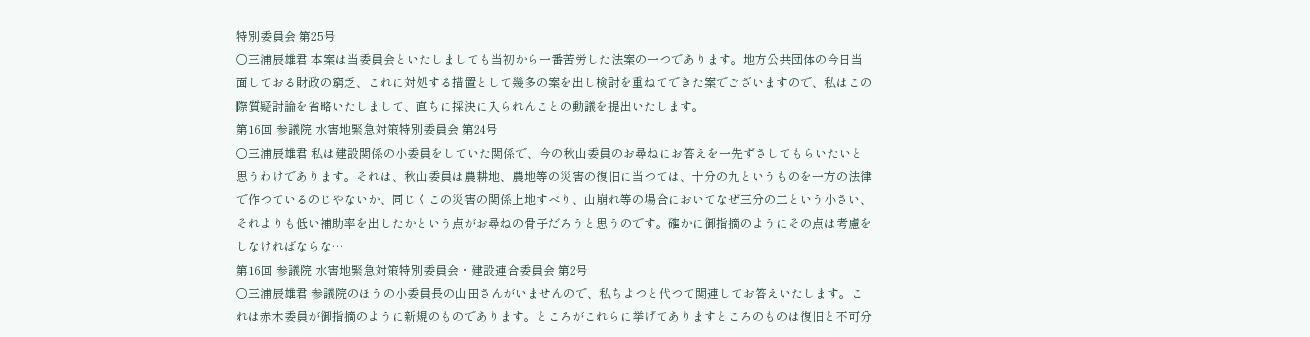特別委員会 第25号
○三浦辰雄君 本案は当委員会といたしましても当初から一番苦労した法案の一つであります。地方公共団体の今日当面しておる財政の窮乏、これに対処する措置として幾多の案を出し検討を重ねてできた案でございますので、私はこの際質疑討論を省略いたしまして、直ちに採決に入られんことの動議を提出いたします。
第16回 参議院 水害地緊急対策特別委員会 第24号
○三浦辰雄君 私は建設関係の小委員をしていた関係で、今の秋山委員のお尋ねにお答えを一先ずさしてもらいたいと思うわけであります。それは、秋山委員は農耕地、農地等の災害の復旧に当つては、十分の九というものを一方の法律で作つているのじやないか、同じくこの災害の関係上地すべり、山崩れ等の場合においてなぜ三分の二という小さい、それよりも低い補助率を出したかという点がお尋ねの骨子だろうと思うのです。確かに御指摘のようにその点は考慮をしなければならな…
第16回 参議院 水害地緊急対策特別委員会・建設連合委員会 第2号
○三浦辰雄君 参議院のほうの小委員長の山田さんがいませんので、私ちよつと代つて関連してお答えいたします。これは赤木委員が御指摘のように新規のものであります。ところがこれらに挙げてありますところのものは復旧と不可分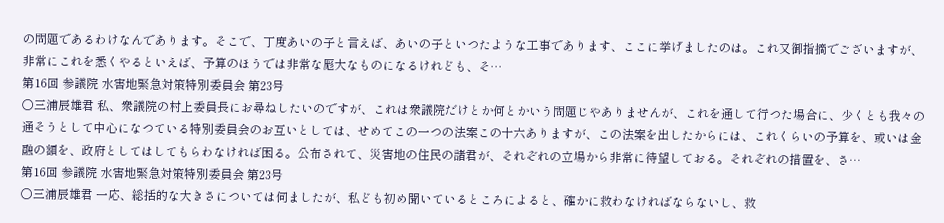の問題であるわけなんであります。そこで、丁度あいの子と言えば、あいの子といつたような工事であります、ここに挙げましたのは。これ又御指摘でございますが、非常にこれを悉くやるといえば、予算のほうでは非常な厖大なものになるけれども、そ…
第16回 参議院 水害地緊急対策特別委員会 第23号
○三浦辰雄君 私、衆議院の村上委員長にお尋ねしたいのですが、これは衆議院だけとか何とかいう問題じやありませんが、これを通して行つた場合に、少くとも我々の通そうとして中心になつている特別委員会のお互いとしては、せめてこの一つの法案この十六ありますが、この法案を出したからには、これくらいの予算を、或いは金融の額を、政府としてはしてもらわなければ困る。公布されて、災害地の住民の諸君が、それぞれの立場から非常に待望しておる。それぞれの措置を、さ…
第16回 参議院 水害地緊急対策特別委員会 第23号
○三浦辰雄君 一応、総括的な大きさについては伺ましたが、私ども初め聞いているところによると、確かに救わなければならないし、救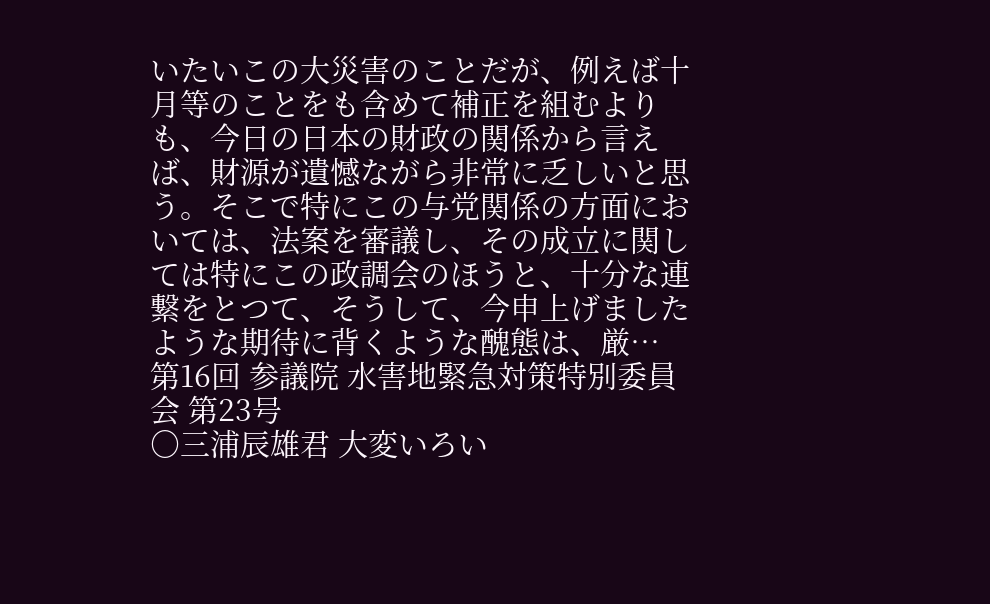いたいこの大災害のことだが、例えば十月等のことをも含めて補正を組むよりも、今日の日本の財政の関係から言えば、財源が遺憾ながら非常に乏しいと思う。そこで特にこの与党関係の方面においては、法案を審議し、その成立に関しては特にこの政調会のほうと、十分な連繋をとつて、そうして、今申上げましたような期待に背くような醜態は、厳…
第16回 参議院 水害地緊急対策特別委員会 第23号
○三浦辰雄君 大変いろい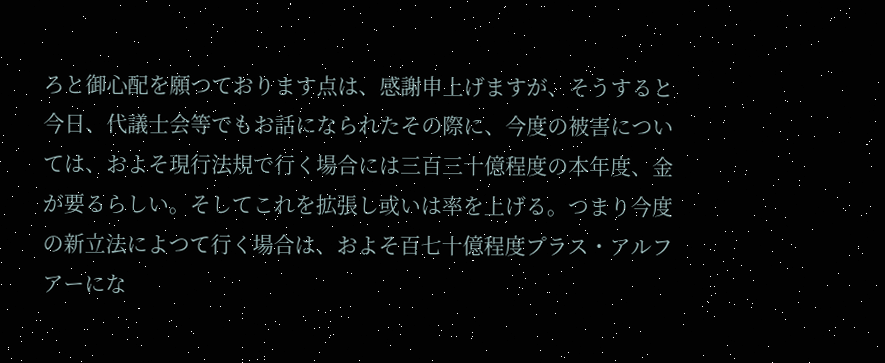ろと御心配を願つております点は、感謝申上げますが、そうすると今日、代議士会等でもお話になられたその際に、今度の被害については、およそ現行法規で行く場合には三百三十億程度の本年度、金が要るらしい。そしてこれを拡張し或いは率を上げる。つまり今度の新立法によつて行く場合は、およそ百七十億程度プラス・アルフアーにな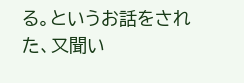る。というお話をされた、又聞い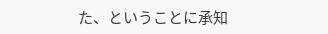た、ということに承知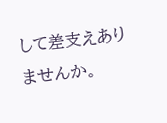して差支えありませんか。